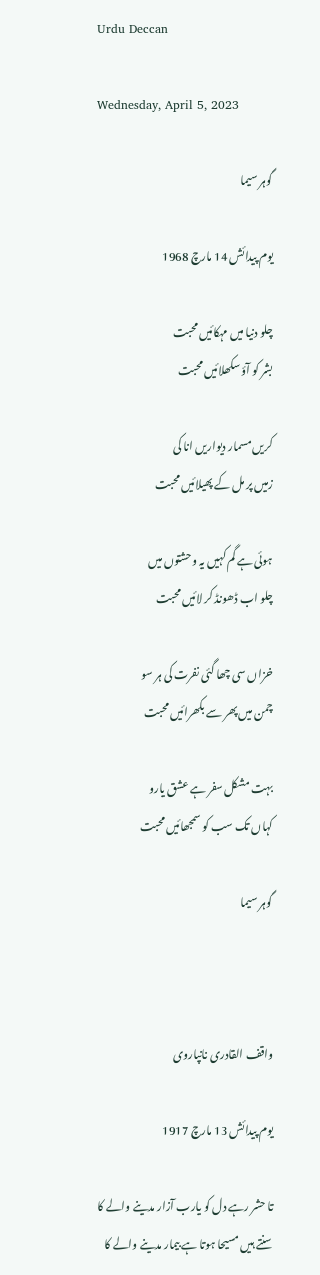Urdu Deccan

Wednesday, April 5, 2023

گوہر سیما

یوم پیدائش 14 مارچ 1968

چلو دنیا میں مہکائیں محبت
بشر کو آؤ سکھلائیں محبت

کریں مسمار دیواریں انا کی
زمیں پر مل کے پھیلائیں محبت

ہوئی ہے گم کہیں یہ وحشتوں میں
چلو اب ڈھونڈ کر لائیں محبت

خزاں سی چھا گئی نفرت کی ہر سو
چمن میں پھر سے بکھرائیں محبت

بہت مشکل سفر ہے عشق یارو
کہاں تک سب کو سمجھائیں محبت

گوہر سیما



واقف القادری نانپاروی

یوم پیدائش 13 مارچ 1917

تا حشر رہے دل کو یارب آزار مدینے والے کا
سنتے ہیں مسیحا ہوتا ہے بیمار مدینے والے کا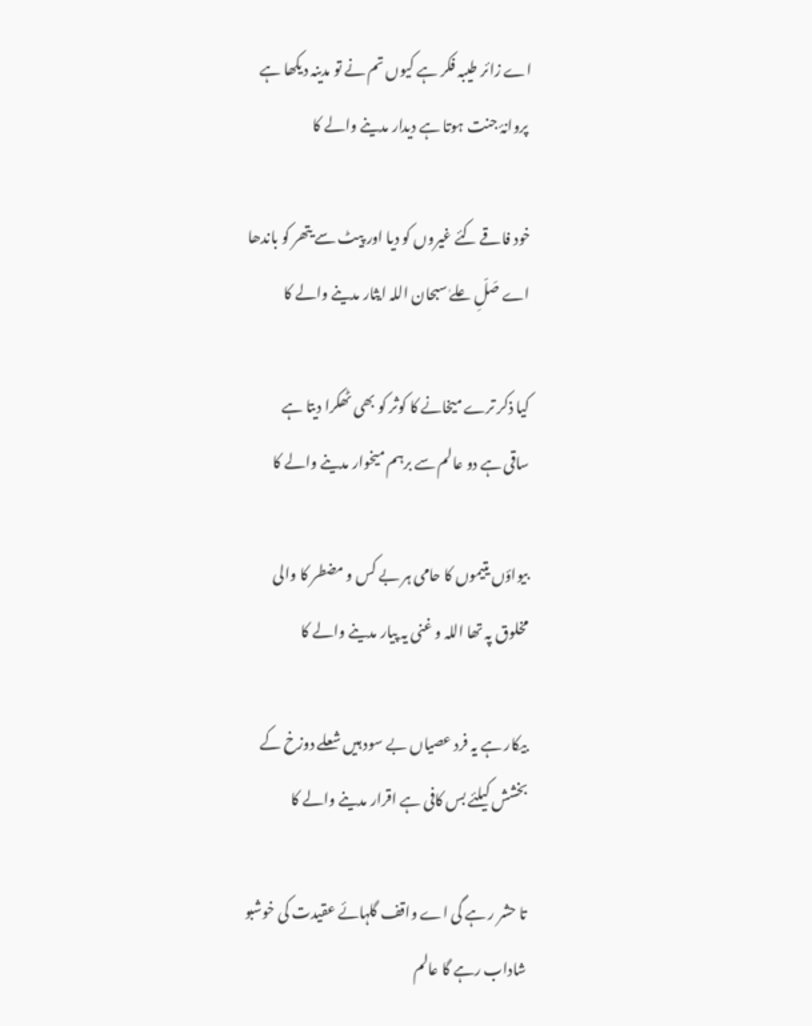اے زائر طیبہ فکر ہے کیوں تم نے تو مدینہ دیکھا ہے
 پروانۂ جنت ہوتا ہے دیدار مدینے والے کا

خود فاقے کئے غیروں کو دیا اور پیٹ سے یتھر کو باندھا
اے صَلِّ علےٰ سبحان اللہ ایثار مدینے والے کا

کیا ذکر ترے میخانے کا کوثر کو بھی ٹھکرا دیتا ہے
ساقی ہے دو عالم سے برہم میخوار مدینے والے کا

بیواؤں یتیموں کا حامی ہر بے کس و مضطر کا والی
مخلوق پہ تھا اللہ و غنی یہ پیار مدینے والے کا

بیکار ہے یہ فرد عصیاں بے سود ہیں شعلے دوزخ کے
بخشش کیلئے بس کافی ہے اقرار مدینے والے کا

تا حشر ر ہے گی اے واقف گلہائے عقیدت کی خوشبو
شاداب رہے گا عالم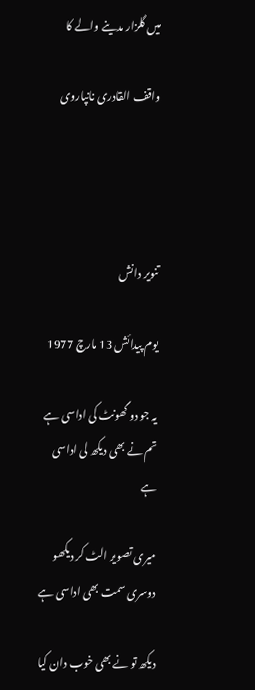میں گلزار مدینے والے کا

واقف القادری نانپاروی




تنویر دانش

یوم پیدائش 13 مارچ 1977

یہ جو دو گھونٹ کی اداسی ہے
تم نے بھی دیکھ لی اداسی ہے

میری تصویر الٹ کر دیکھو
دوسری سمت بھی اداسی ہے

دیکھ تو نے بھی خوب دان کیا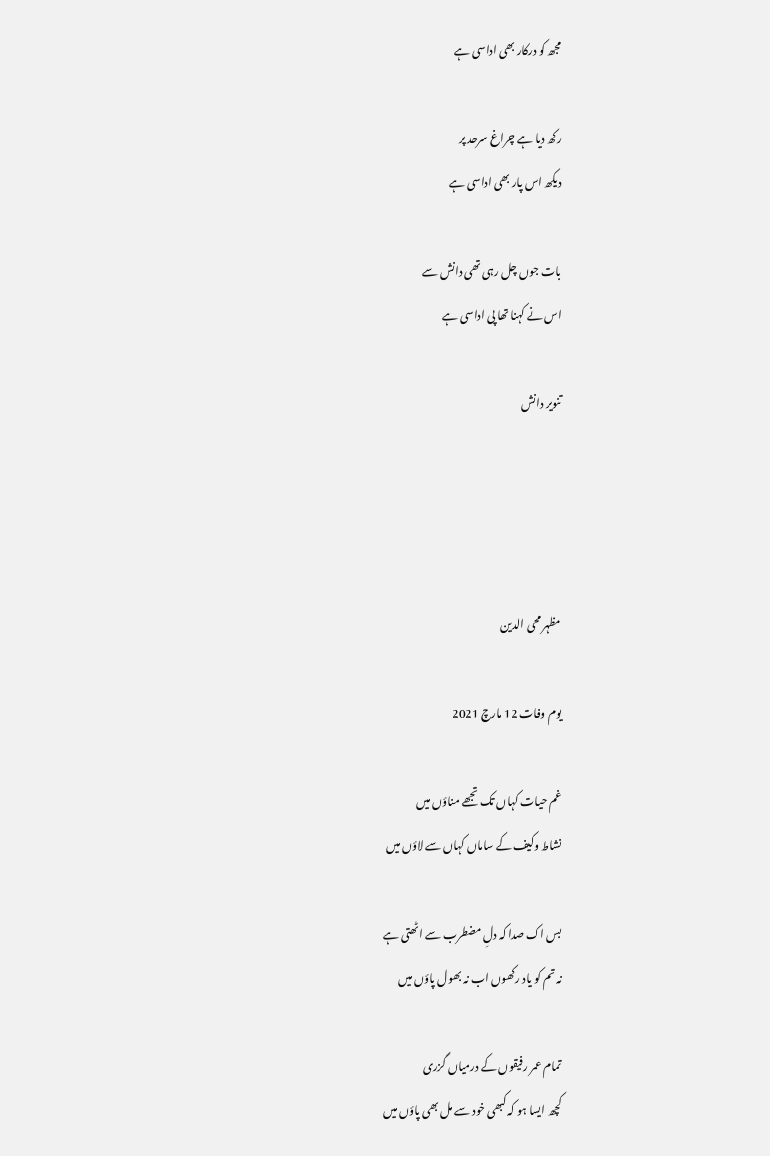مجھ کو درکار بھی اداسی ہے

رکھ دیا ہے چراغ سرحد پر
دیکھ اس پار بھی اداسی ہے

بات جوں چل رہی تھی دانش سے
اس نے کہنا تھا پی اداسی ہے

تنویر دانش




مظہر محی الدین

یوم وفات 12 مارچ 2021

غم حیات کہاں تک تجھے مناؤں میں
نشاط وکیف کے ساماں کہاں سے لاؤں میں

بس اک صدا کہ دلِ مضطرب سے اٹھتی ہے
نہ تم کو یاد رکھوں اب نہ بھول پاؤں میں

تمام عمر رفیقوں کے درمیاں گزری
کچھ ایسا ہو کہ کبھی خود سے مل بھی پاؤں میں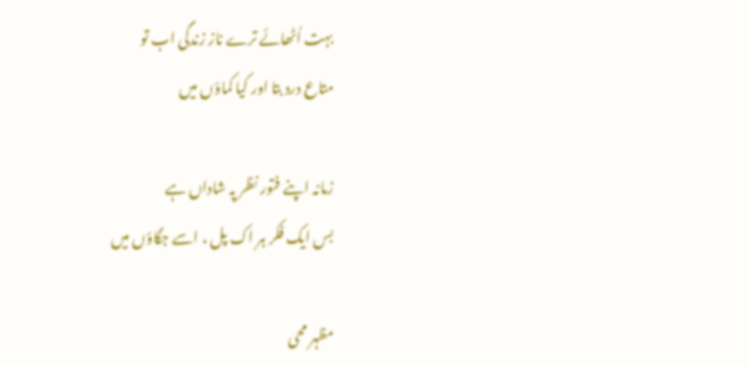بہت اُٹھائے ترے ناز زندگی اب تو
متاع درد بتا اور کیا کماؤں میں

زمانہ اپنے فتور نظر پہ شاداں ہے
بس ایک فکر ہر اک پل ، اسے جگاؤں میں

مظہر محی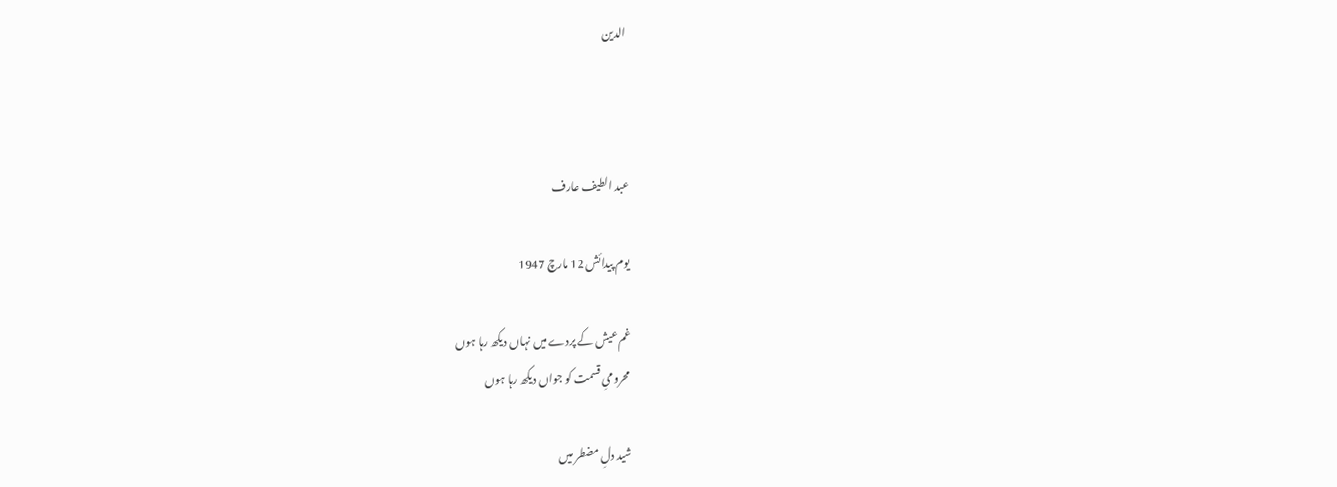الدین



عبد الطیف عارف

یوم پیدائش 12 مارچ 1947

غم عیش کے پردے میں نہاں دیکھ رہا ہوں
محرومیِ قسمت کو جواں دیکھ رہا ہوں

شید دلِ مضطر میں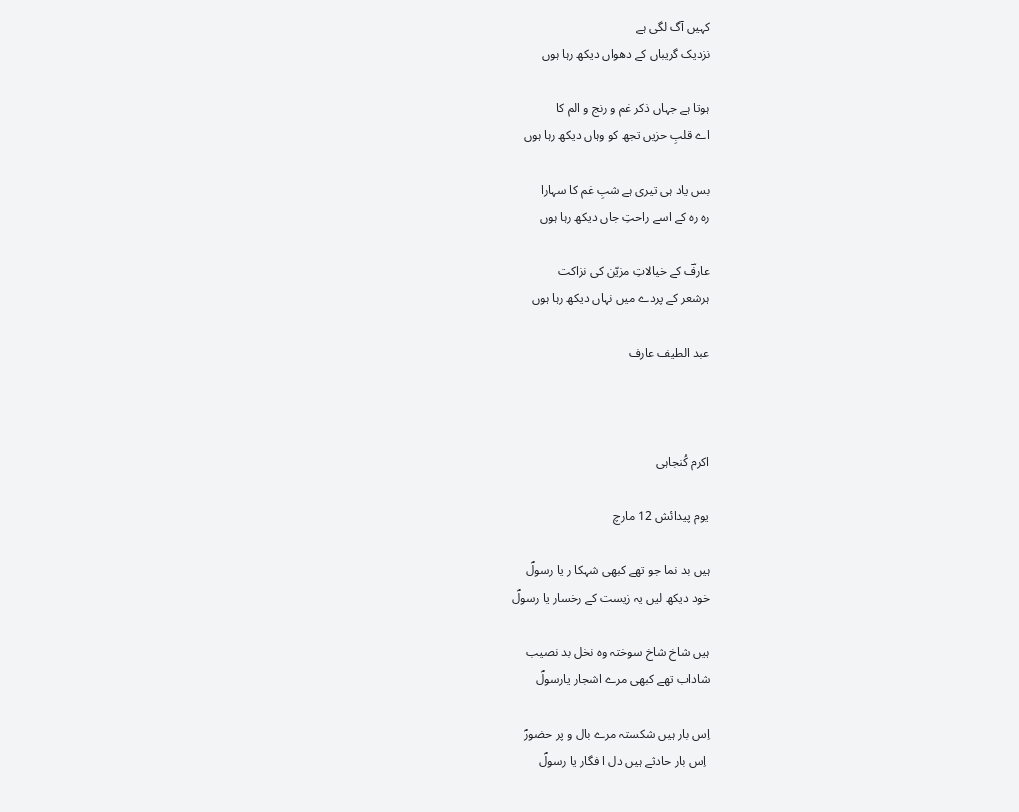کہیں آگ لگی ہے
نزدیک گریباں کے دھواں دیکھ رہا ہوں

ہوتا ہے جہاں ذکر غم و رنج و الم کا
اے قلبِ حزیں تجھ کو وہاں دیکھ رہا ہوں

بس یاد ہی تیری ہے شبِ غم کا سہارا
رہ رہ کے اسے راحتِ جاں دیکھ رہا ہوں

عارفؔ کے خیالاتِ مزیّن کی نزاکت
ہرشعر کے پردے میں نہاں دیکھ رہا ہوں

عبد الطیف عارف



اکرم کُنجاہی

یوم پیدائش 12 مارچ

ہیں بد نما جو تھے کبھی شہکا ر یا رسولؐ
خود دیکھ لیں یہ زیست کے رخسار یا رسولؐ

ہیں شاخ شاخ سوختہ وہ نخل بد نصیب
شاداب تھے کبھی مرے اشجار یارسولؐ

اِس بار ہیں شکستہ مرے بال و پر حضورؐ
 اِس بار حادثے ہیں دل ا فگار یا رسولؐ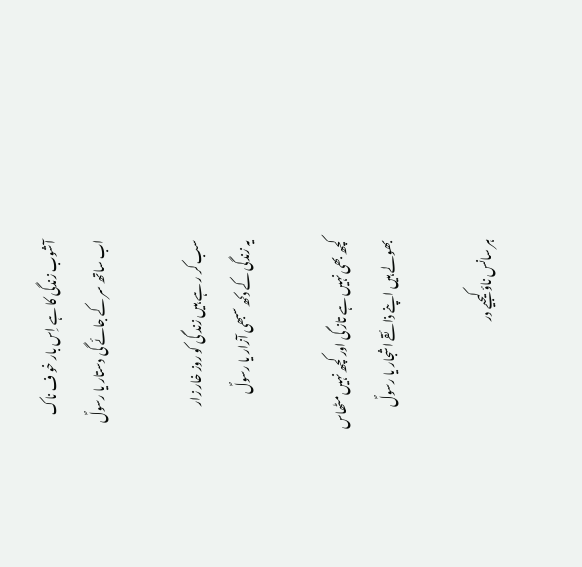آشوب زندگی کا ہے اِس بار خو ف ناک
اب ساتھ سر کے جائے گی دستار یا رسولؐ

سب کر ر ہے ہیں زند گی کو روز خار زار
یہ زندگی کے دکھ سبھی آزار یا رسولؐ

کچھ بھی نہیں ہے تاز گی اور کچھ نہیں مٹھاس
بھولے ہیں اپنے ذائقے اشجار یا رسولؐ

ہر سانس ناؤ کیجیے در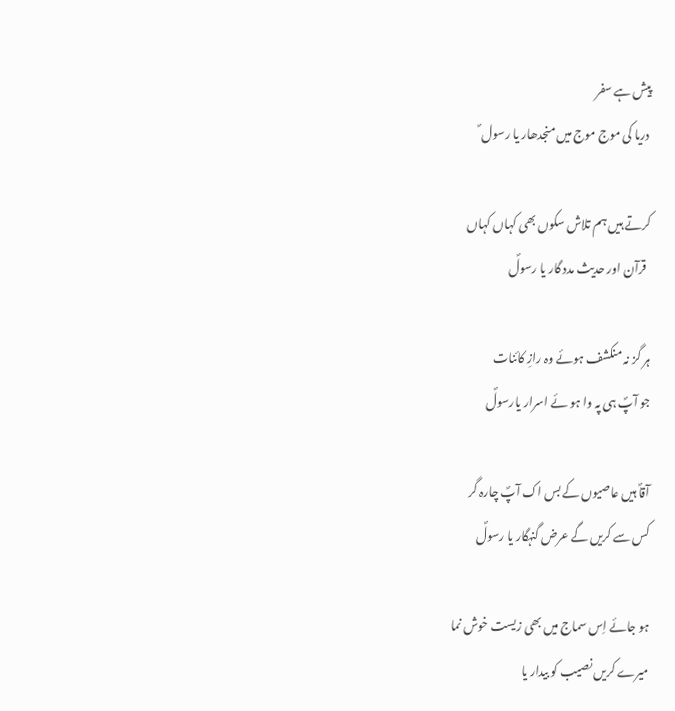پیش ہے سفر
 دریا کی موج موج میں منجدھار یا رسول ؐ

کرتے ہیں ہم تلاش سکوں بھی کہاں کہاں
  قرآن اور حدیث مدد گار یا رسولؐ

ہر گز نہ منکشف ہوئے وہ رازِ کائنات
جو آپؐ ہی پہ وا ہو ئے اسرار یارسولؐ

آقاؐ ہیں عاصیوں کے بس اک آپؐ چارہ گر
کس سے کریں گے عرض گنہگار یا رسولؐ

ہو جائے اِس سماج میں بھی زیست خوش نما
میرے کریں نصیب کو بیدار یا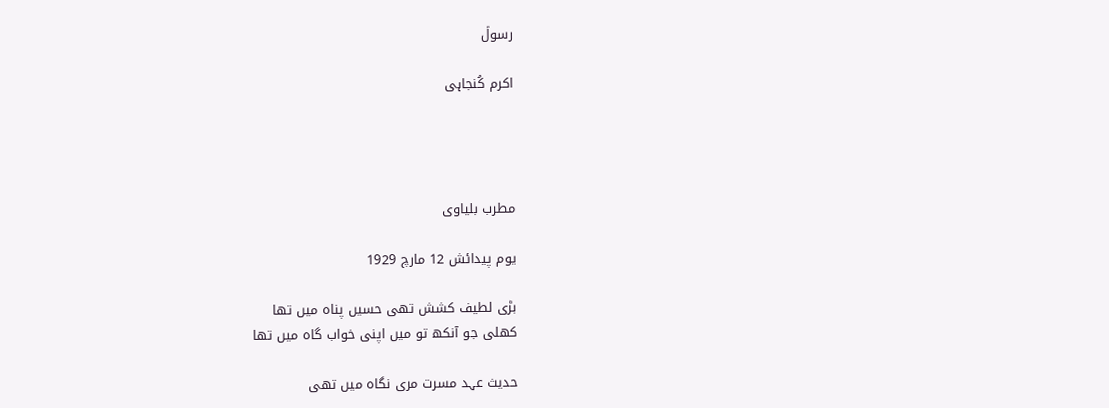رسولؐ

اکرم کُنجاہی




مطرب بلیاوی

یوم پیدائش 12 مارچ 1929

بڑی لطیف کشش تھی حسیں پناہ میں تھا
کھلی جو آنکھ تو میں اپنی خواب گاہ میں تھا

حدیث عہد مسرت مری نگاہ میں تھی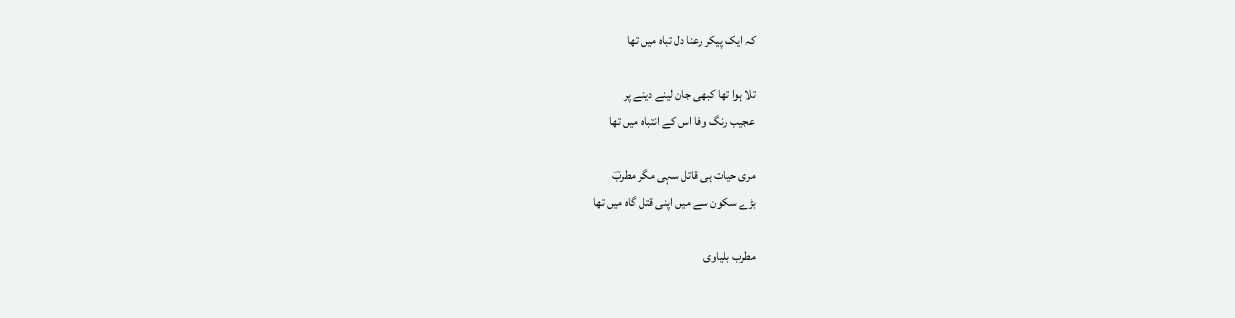کہ ایک پیکر رعنا دل تباہ میں تھا

تلا ہوا تھا کبھی جان لینے دینے پر
عجیب رنگ وفا اس کے انتباہ میں تھا

مری حیات ہی قاتل سہی مگر مطربؔ
بڑے سکون سے میں اپنی قتل گاہ میں تھا

مطرب بلیاوی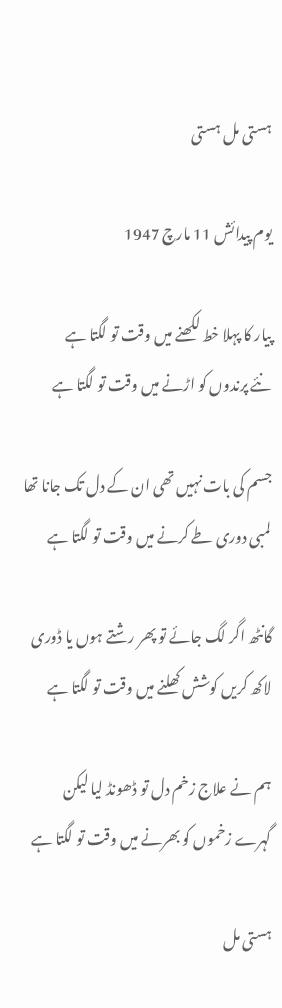ہستی مل ہستی

یوم پیدائش 11 مارچ 1947

پیار کا پہلا خط لکھنے میں وقت تو لگتا ہے
نئے پرندوں کو اڑنے میں وقت تو لگتا ہے

جسم کی بات نہیں تھی ان کے دل تک جانا تھا
لمبی دوری طے کرنے میں وقت تو لگتا ہے

گانٹھ اگر لگ جائے تو پھر رشتے ہوں یا ڈوری
لاکھ کریں کوشش کھلنے میں وقت تو لگتا ہے

ہم نے علاج زخم دل تو ڈھونڈ لیا لیکن
گہرے زخموں کو بھرنے میں وقت تو لگتا ہے

ہستی مل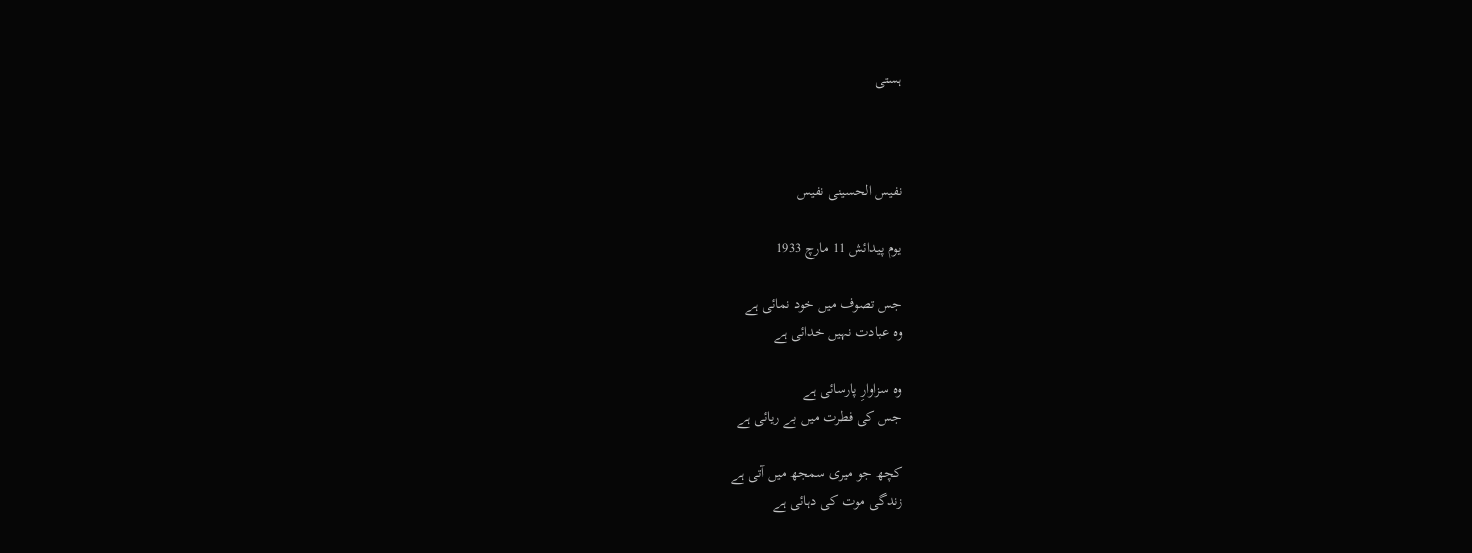ہستی



نفیس الحسینی نفیس

یوم پیدائش 11 مارچ 1933

جس تصوف میں خود نمائی ہے
وہ عبادت نہیں خدائی ہے

وہ سزاوارِ پارسائی ہے
جس کی فطرت میں بے ریائی ہے

کچھ جو میری سمجھ میں آتی ہے
زندگی موت کی دہائی ہے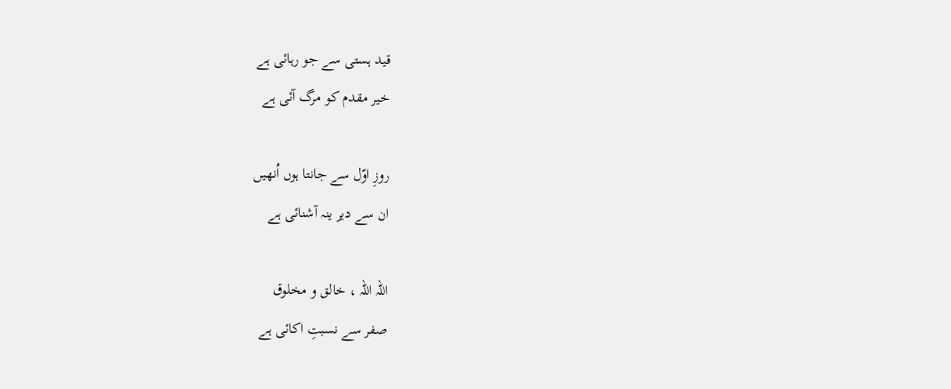قید ہستی سے جو رہائی ہے
خیر مقدم کو مرگ آئی ہے

روزِ اوّل سے جانتا ہوں اُنھیں
ان سے دیر ینہ آشنائی ہے

اللہ اللہ ، خالق و مخلوق
صفر سے نسبتِ اکائی ہے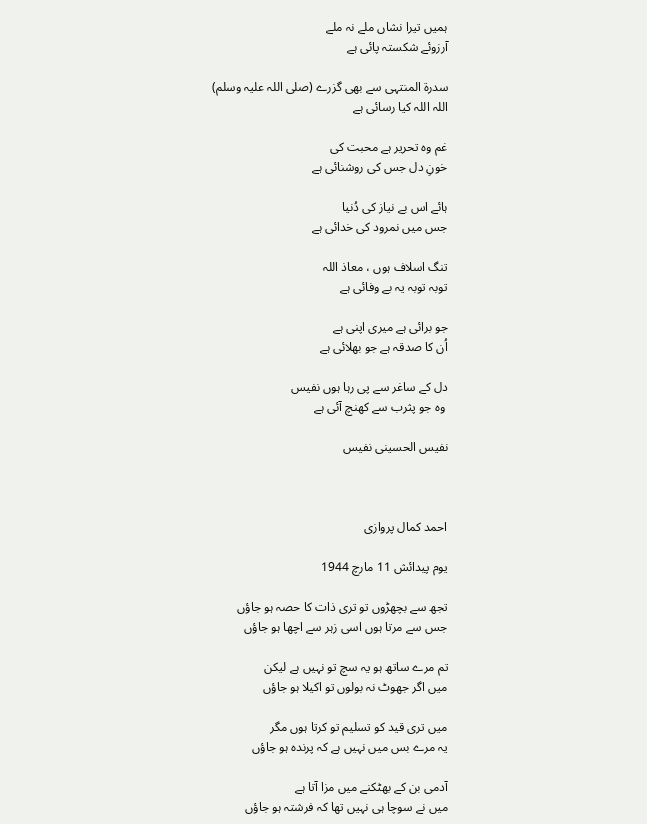ہمیں تیرا نشاں ملے نہ ملے
آرزوئے شکستہ پائی ہے

سدرۃ المنتہی سے بھی گزرے (صلی اللہ علیہ وسلم)
اللہ اللہ کیا رسائی ہے

غم وہ تحریر ہے محبت کی
خونِ دل جس کی روشنائی ہے

ہائے اس بے نیاز کی دُنیا
جس میں نمرود کی خدائی ہے

تنگ اسلاف ہوں ، معاذ اللہ
توبہ توبہ یہ بے وفائی ہے

جو برائی ہے میری اپنی ہے
اُن کا صدقہ ہے جو بھلائی ہے

دل کے ساغر سے پی رہا ہوں نفیس
 وہ جو پثرب سے کھنچ آئی ہے

نفیس الحسینی نفیس



احمد کمال پروازی

یوم پیدائش 11 مارچ 1944

تجھ سے بچھڑوں تو تری ذات کا حصہ ہو جاؤں
جس سے مرتا ہوں اسی زہر سے اچھا ہو جاؤں

تم مرے ساتھ ہو یہ سچ تو نہیں ہے لیکن
میں اگر جھوٹ نہ بولوں تو اکیلا ہو جاؤں

میں تری قید کو تسلیم تو کرتا ہوں مگر
یہ مرے بس میں نہیں ہے کہ پرندہ ہو جاؤں

آدمی بن کے بھٹکنے میں مزا آتا ہے
میں نے سوچا ہی نہیں تھا کہ فرشتہ ہو جاؤں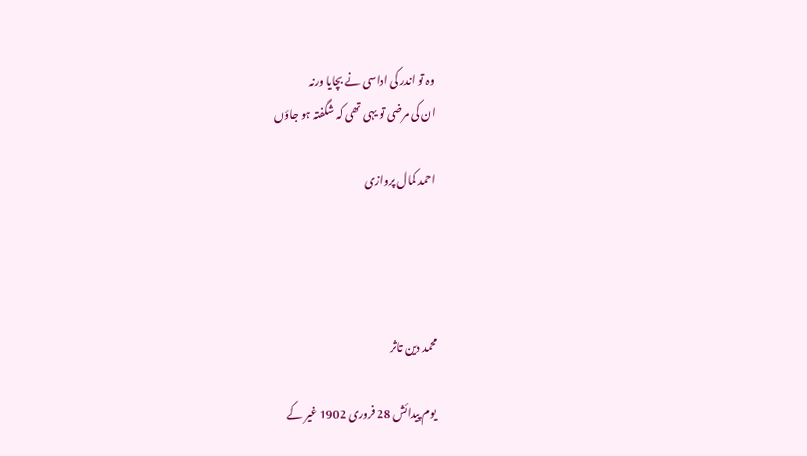وہ تو اندر کی اداسی نے بچایا ورنہ
ان کی مرضی تو یہی تھی کہ شگفتہ ہو جاؤں

احمد کمال پروازی




محمد دین تاثر

 یوم پیدائش 28 فروری 1902 غیر کے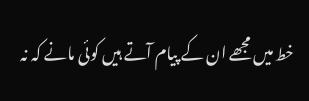خط میں مجھے ان کے پیام آتے ہیں کوئی مانے کہ نہ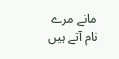مانے مرے نام آتے ہیں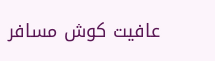عافیت کوش مسافر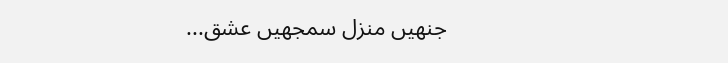جنھیں منزل سمجھیں عشق...